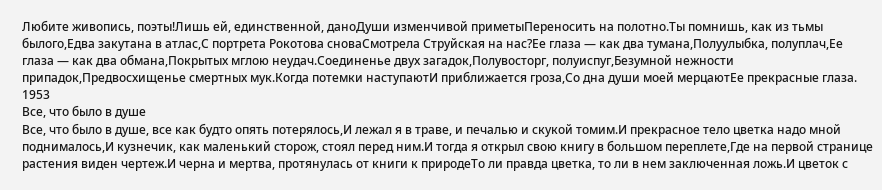Любите живопись, поэты!Лишь ей, единственной, даноДуши изменчивой приметыПереносить на полотно.Ты помнишь, как из тьмы былого,Едва закутана в атлас,С портрета Рокотова сноваСмотрела Струйская на нас?Ее глаза — как два тумана,Полуулыбка, полуплач,Ее глаза — как два обмана,Покрытых мглою неудач.Соединенье двух загадок,Полувосторг, полуиспуг,Безумной нежности припадок,Предвосхищенье смертных мук.Когда потемки наступаютИ приближается гроза,Со дна души моей мерцаютЕе прекрасные глаза.
1953
Все, что было в душе
Все, что было в душе, все как будто опять потерялось,И лежал я в траве, и печалью и скукой томим.И прекрасное тело цветка надо мной поднималось,И кузнечик, как маленький сторож, стоял перед ним.И тогда я открыл свою книгу в большом переплете,Где на первой странице растения виден чертеж.И черна и мертва, протянулась от книги к природеТо ли правда цветка, то ли в нем заключенная ложь.И цветок с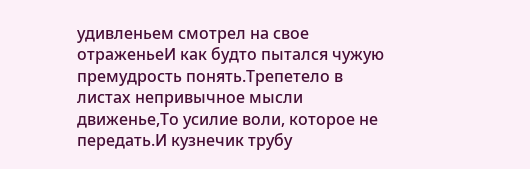удивленьем смотрел на свое отраженьеИ как будто пытался чужую премудрость понять.Трепетело в листах непривычное мысли движенье,То усилие воли, которое не передать.И кузнечик трубу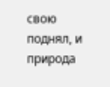свою поднял, и природа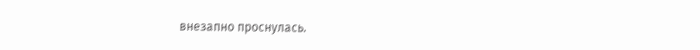внезапно проснулась.